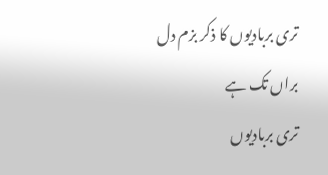تری بربادیوں کا ذکر بزم دل براں تک ہے
تری بربادیوں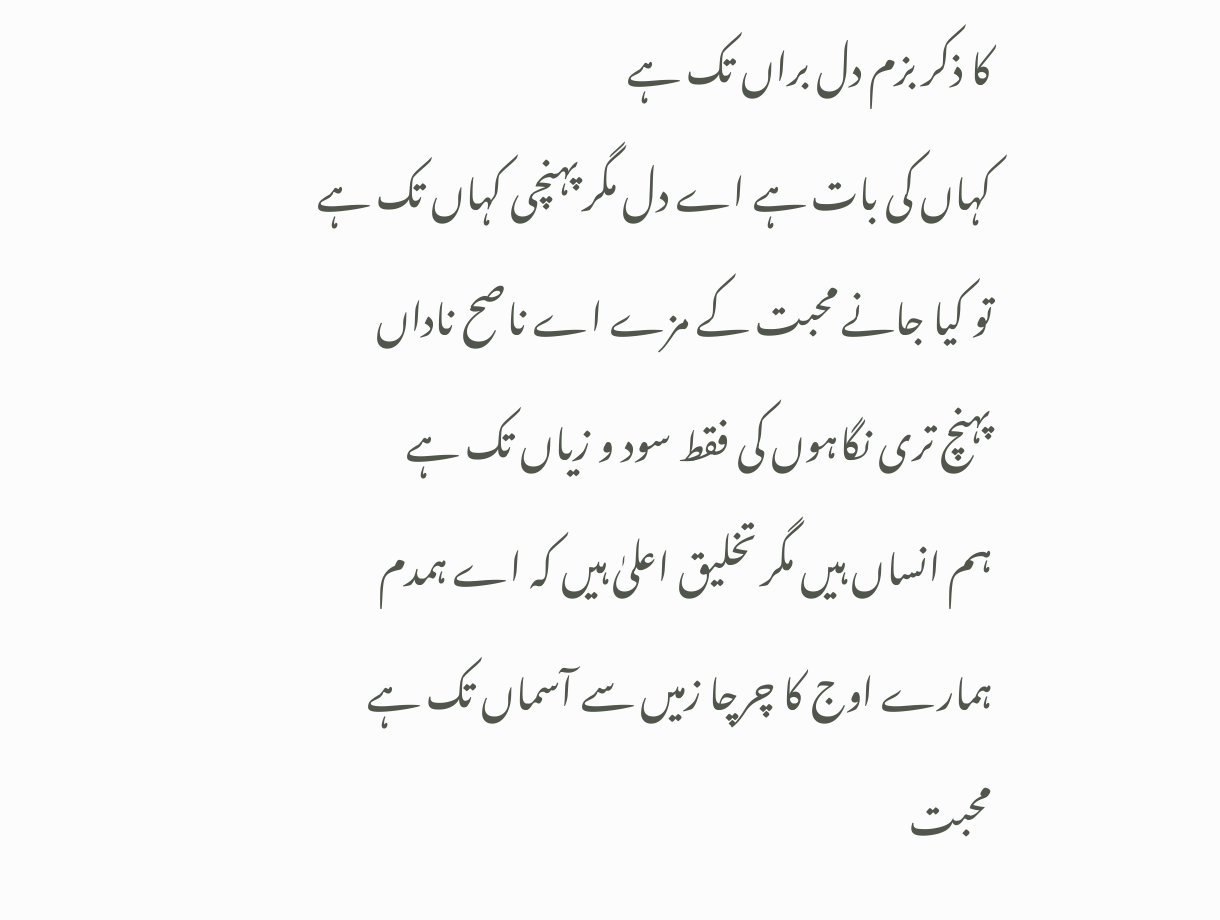کا ذکر بزم دل براں تک ہے
کہاں کی بات ہے اے دل مگر پہنچی کہاں تک ہے
تو کیا جانے محبت کے مزے اے ناصح ناداں
پہنچ تری نگاہوں کی فقط سود و زیاں تک ہے
ہم انساں ہیں مگر تخلیق اعلیٰ ہیں کہ اے ہمدم
ہمارے اوج کا چرچا زمیں سے آسماں تک ہے
محبت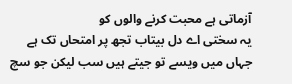آزماتی ہے محبت کرنے والوں کو
یہ سختی اے دل بیتاب تجھ پر امتحاں تک ہے
جہاں میں ویسے تو جیتے ہیں سب لیکن جو سچ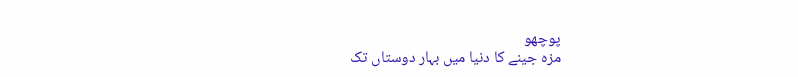پوچھو
مزہ جینے کا دنیا میں بہار دوستاں تک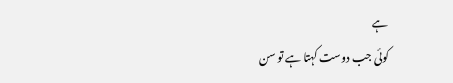ہے
کوئی جب دوست کہتا ہے تو سن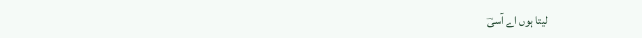لیتا ہوں اے آسیؔ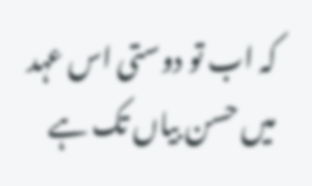کہ اب تو دوستی اس عہد میں حسن بیاں تک ہے